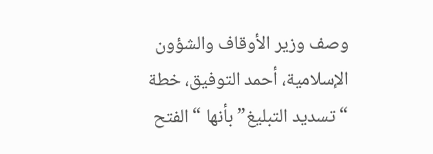وصف وزير الأوقاف والشؤون الإسلامية، أحمد التوفيق، خطة “تسديد التبليغ” بأنها “الفتح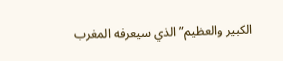الكبير والعظيم” الذي سيعرفه المغرب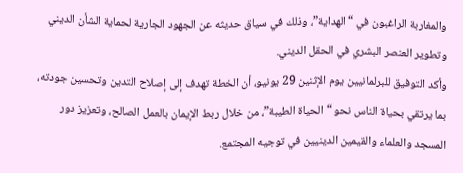والمغاربة الراغبون في “الهداية”، وذلك في سياق حديثه عن الجهود الجارية لحماية الشأن الديني وتطوير العنصر البشري في الحقل الديني.
وأكد التوفيق للبرلمانيين يوم الإثنين 29 يونيو، أن الخطة تهدف إلى إصلاح التدين وتحسين جودته، بما يرتقي بحياة الناس نحو “الحياة الطيبة”، من خلال ربط الإيمان بالعمل الصالح، وتعزيز دور المسجد والعلماء والقيمين الدينيين في توجيه المجتمع.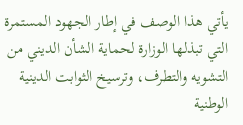يأتي هذا الوصف في إطار الجهود المستمرة التي تبذلها الوزارة لحماية الشأن الديني من التشويه والتطرف، وترسيخ الثوابت الدينية الوطنية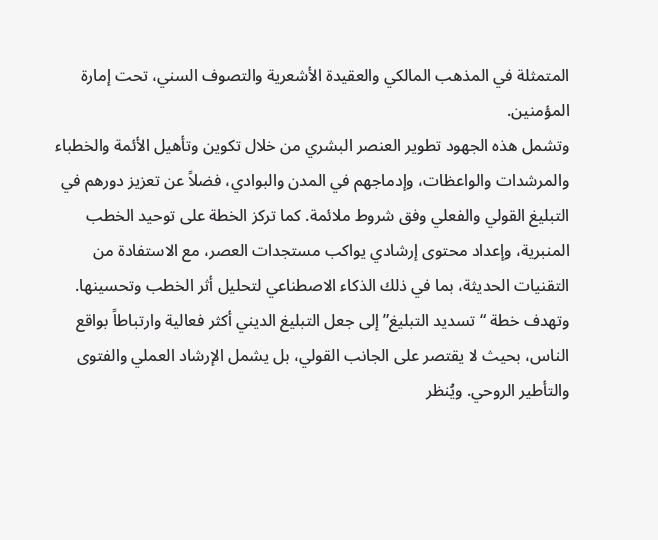المتمثلة في المذهب المالكي والعقيدة الأشعرية والتصوف السني، تحت إمارة المؤمنين.
وتشمل هذه الجهود تطوير العنصر البشري من خلال تكوين وتأهيل الأئمة والخطباء والمرشدات والواعظات، وإدماجهم في المدن والبوادي، فضلاً عن تعزيز دورهم في التبليغ القولي والفعلي وفق شروط ملائمة. كما تركز الخطة على توحيد الخطب المنبرية، وإعداد محتوى إرشادي يواكب مستجدات العصر، مع الاستفادة من التقنيات الحديثة، بما في ذلك الذكاء الاصطناعي لتحليل أثر الخطب وتحسينها.
وتهدف خطة “تسديد التبليغ” إلى جعل التبليغ الديني أكثر فعالية وارتباطاً بواقع الناس، بحيث لا يقتصر على الجانب القولي، بل يشمل الإرشاد العملي والفتوى والتأطير الروحي. ويُنظر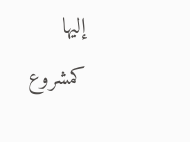إليها كمشروع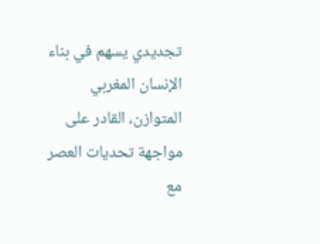تجديدي يسهم في بناء الإنسان المغربي المتوازن، القادر على مواجهة تحديات العصر مع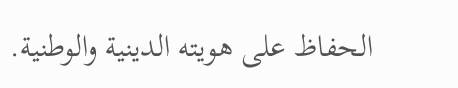الحفاظ على هويته الدينية والوطنية.